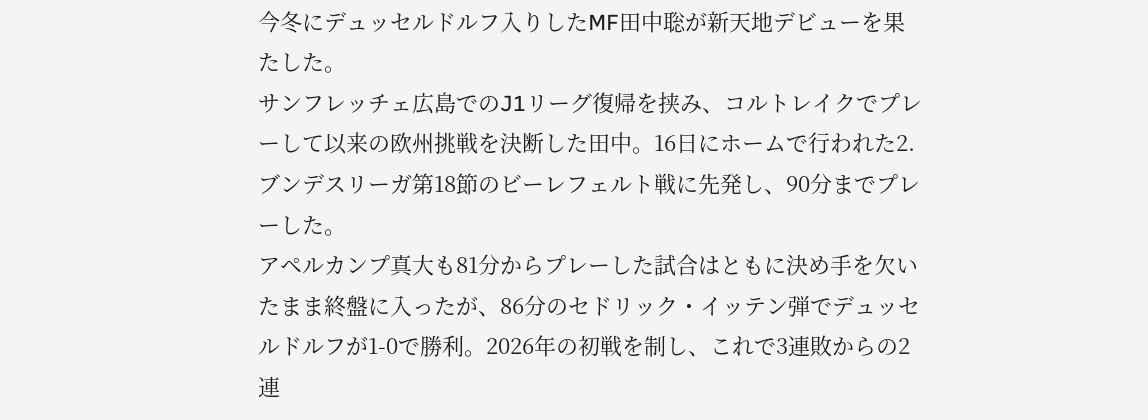今冬にデュッセルドルフ入りしたMF田中聡が新天地デビューを果たした。
サンフレッチェ広島でのJ1リーグ復帰を挟み、コルトレイクでプレーして以来の欧州挑戦を決断した田中。16日にホームで行われた2.ブンデスリーガ第18節のビーレフェルト戦に先発し、90分までプレーした。
アペルカンプ真大も81分からプレーした試合はともに決め手を欠いたまま終盤に入ったが、86分のセドリック・イッテン弾でデュッセルドルフが1-0で勝利。2026年の初戦を制し、これで3連敗からの2連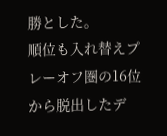勝とした。
順位も入れ替えプレーオフ圏の16位から脱出したデ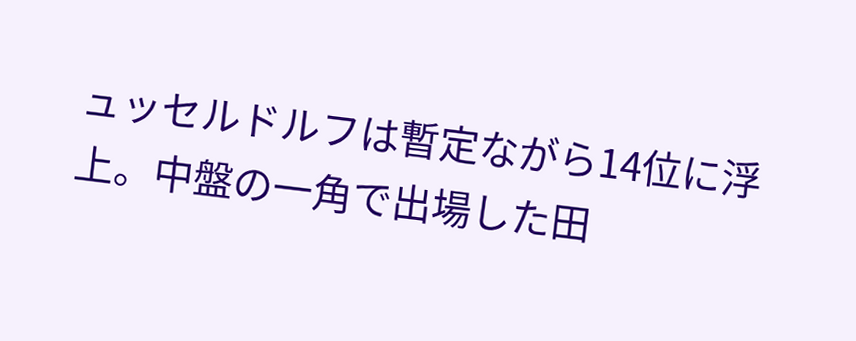ュッセルドルフは暫定ながら14位に浮上。中盤の一角で出場した田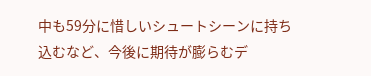中も59分に惜しいシュートシーンに持ち込むなど、今後に期待が膨らむデ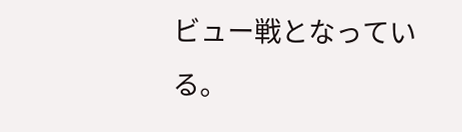ビュー戦となっている。